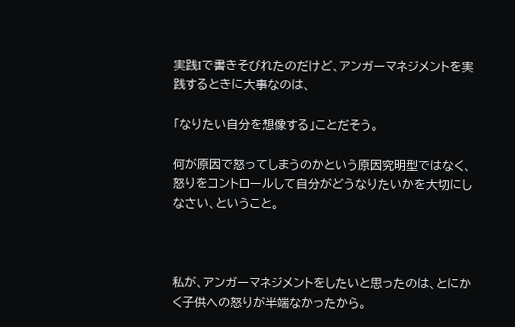実践Iで書きそびれたのだけど、アンガーマネジメントを実践するときに大事なのは、

「なりたい自分を想像する」ことだそう。

何が原因で怒ってしまうのかという原因究明型ではなく、怒りをコントロールして自分がどうなりたいかを大切にしなさい、ということ。



私が、アンガーマネジメントをしたいと思ったのは、とにかく子供への怒りが半端なかったから。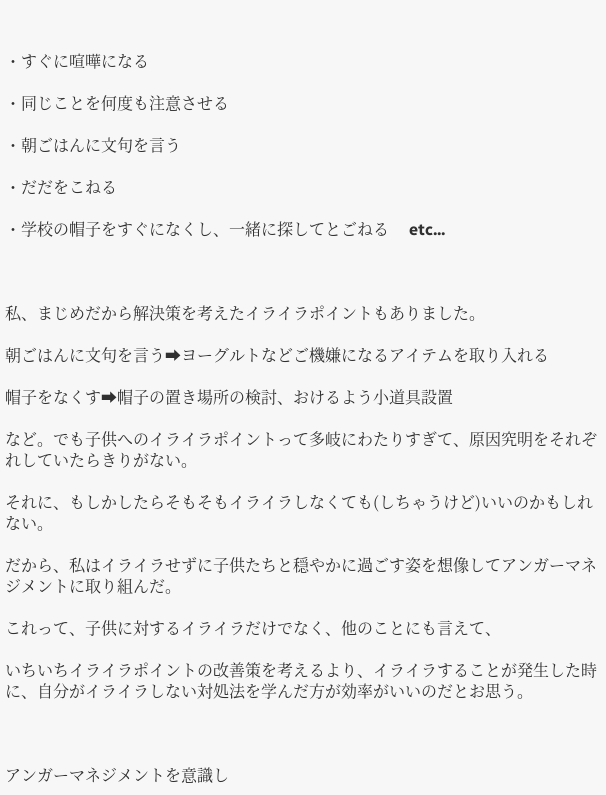・すぐに喧嘩になる

・同じことを何度も注意させる

・朝ごはんに文句を言う

・だだをこねる

・学校の帽子をすぐになくし、一緒に探してとごねる     etc...



私、まじめだから解決策を考えたイライラポイントもありました。

朝ごはんに文句を言う➡ヨーグルトなどご機嫌になるアイテムを取り入れる

帽子をなくす➡帽子の置き場所の検討、おけるよう小道具設置

など。でも子供へのイライラポイントって多岐にわたりすぎて、原因究明をそれぞれしていたらきりがない。

それに、もしかしたらそもそもイライラしなくても(しちゃうけど)いいのかもしれない。

だから、私はイライラせずに子供たちと穏やかに過ごす姿を想像してアンガーマネジメントに取り組んだ。

これって、子供に対するイライラだけでなく、他のことにも言えて、

いちいちイライラポイントの改善策を考えるより、イライラすることが発生した時に、自分がイライラしない対処法を学んだ方が効率がいいのだとお思う。



アンガーマネジメントを意識し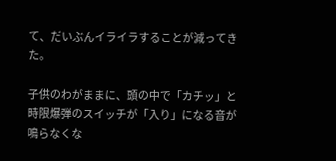て、だいぶんイライラすることが減ってきた。

子供のわがままに、頭の中で「カチッ」と時限爆弾のスイッチが「入り」になる音が鳴らなくな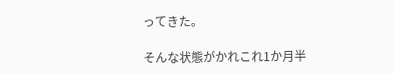ってきた。

そんな状態がかれこれ1か月半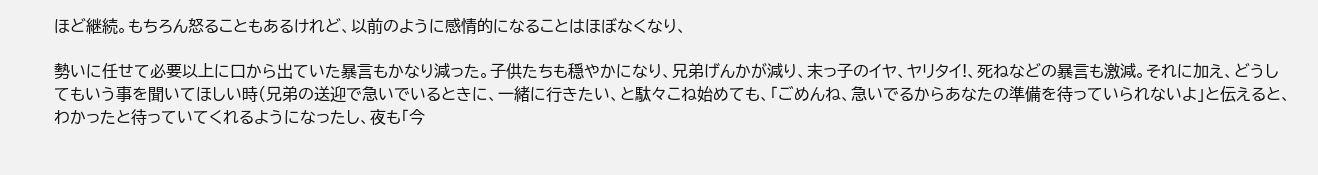ほど継続。もちろん怒ることもあるけれど、以前のように感情的になることはほぼなくなり、

勢いに任せて必要以上に口から出ていた暴言もかなり減った。子供たちも穏やかになり、兄弟げんかが減り、末っ子のイヤ、ヤリタイ!、死ねなどの暴言も激減。それに加え、どうしてもいう事を聞いてほしい時(兄弟の送迎で急いでいるときに、一緒に行きたい、と駄々こね始めても、「ごめんね、急いでるからあなたの準備を待っていられないよ」と伝えると、わかったと待っていてくれるようになったし、夜も「今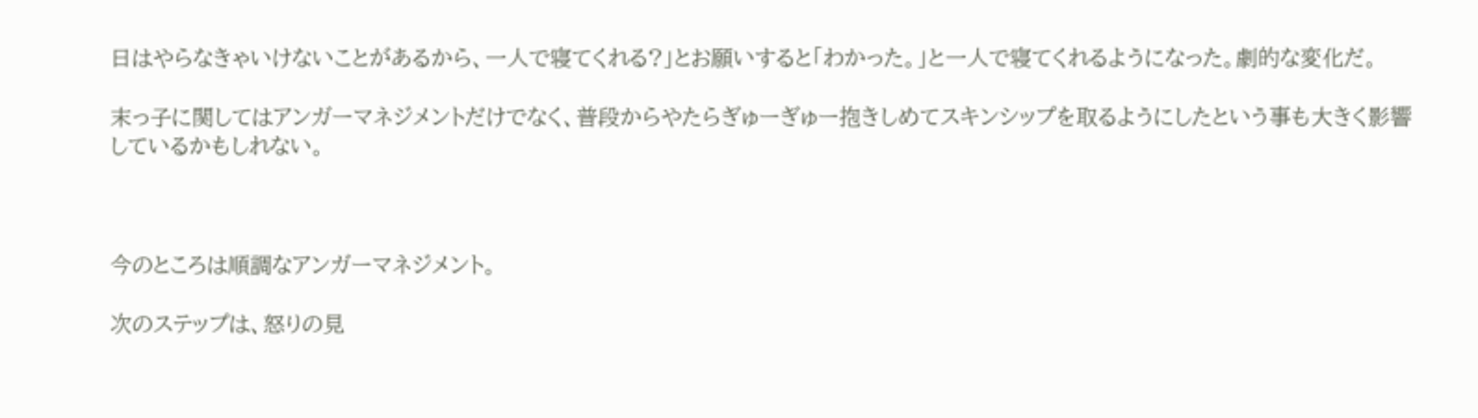日はやらなきゃいけないことがあるから、一人で寝てくれる?」とお願いすると「わかった。」と一人で寝てくれるようになった。劇的な変化だ。

末っ子に関してはアンガーマネジメントだけでなく、普段からやたらぎゅーぎゅー抱きしめてスキンシップを取るようにしたという事も大きく影響しているかもしれない。



今のところは順調なアンガーマネジメント。

次のステップは、怒りの見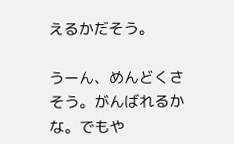えるかだそう。

うーん、めんどくさそう。がんばれるかな。でもや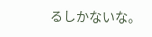るしかないな。